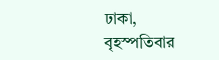ঢাকা, বৃহস্পতিবার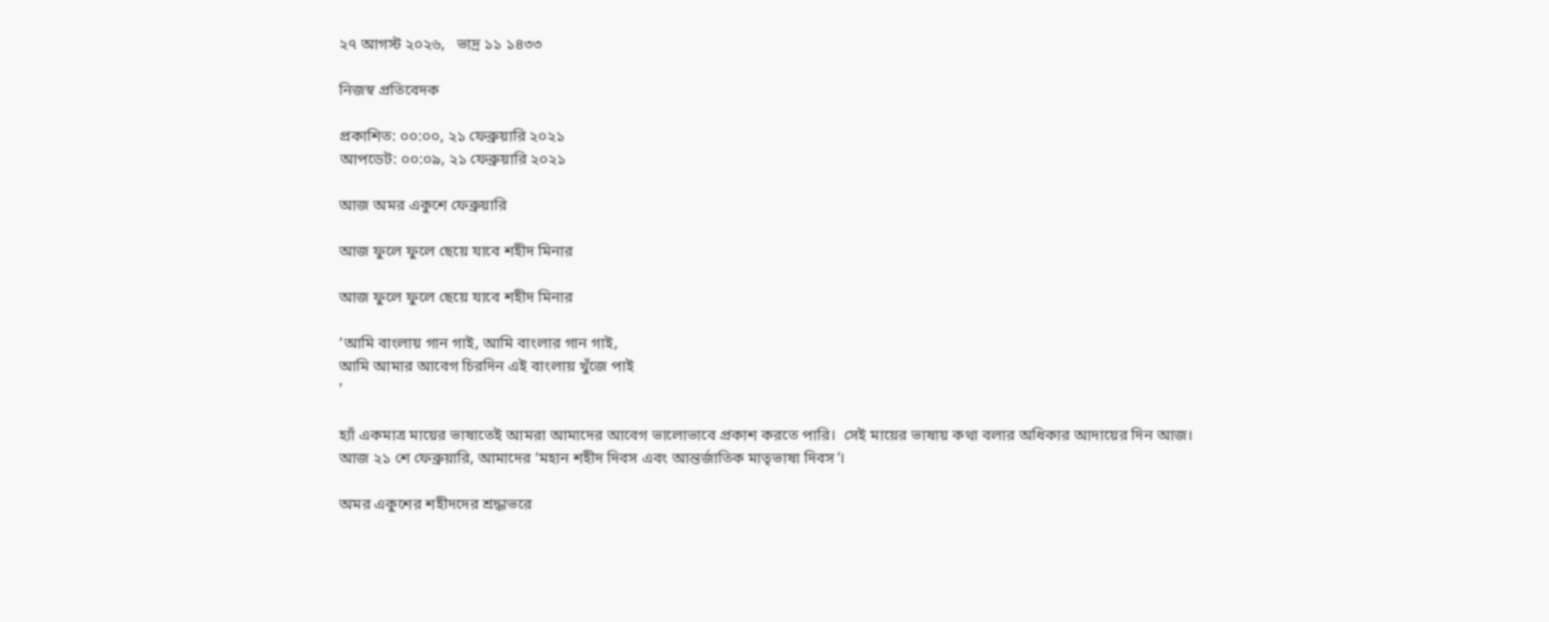২৭ আগস্ট ২০২৬,   ভাদ্র ১১ ১৪৩৩

নিজস্ব প্রতিবেদক

প্রকাশিত: ০০:০০, ২১ ফেব্রুয়ারি ২০২১
আপডেট: ০০:০৯, ২১ ফেব্রুয়ারি ২০২১

আজ অমর একুশে ফেব্রুয়ারি

আজ ফুলে ফুলে ছেয়ে যাবে শহীদ মিনার

আজ ফুলে ফুলে ছেয়ে যাবে শহীদ মিনার

‘আমি বাংলায় গান গাই, আমি বাংলার গান গাই,
আমি আমার আবেগ চিরদিন এই বাংলায় খুঁজে পাই
’

হ্যাঁ একমাত্র মায়ের ভাষাতেই আমরা আমাদের আবেগ ভালোভাবে প্রকাশ করতে পারি।  সেই মায়ের ভাষায় কথা বলার অধিকার আদায়ের দিন আজ। আজ ২১ শে ফেব্রুয়ারি, আমাদের ‘মহান শহীদ দিবস এবং আন্তর্জাতিক মাতৃভাষা দিবস’।

অমর একুশের শহীদদের শ্রদ্ধাভরে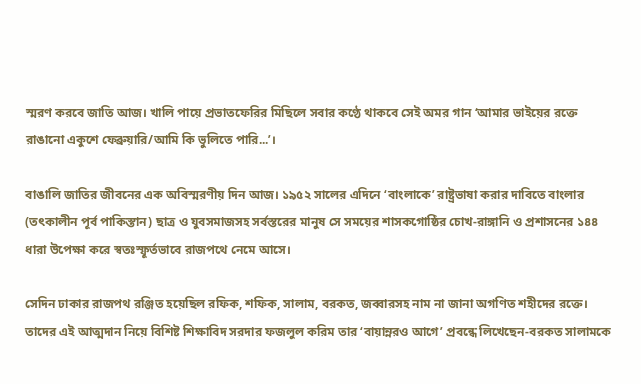স্মরণ করবে জাতি আজ। খালি পায়ে প্রভাতফেরির মিছিলে সবার কণ্ঠে থাকবে সেই অমর গান ‘আমার ভাইয়ের রক্তে রাঙানো একুশে ফেব্রুয়ারি/আমি কি ভুলিতে পারি...’।

বাঙালি জাতির জীবনের এক অবিস্মরণীয় দিন আজ। ১৯৫২ সালের এদিনে ‘বাংলাকে’ রাষ্ট্রভাষা করার দাবিতে বাংলার (তৎকালীন পূর্ব পাকিস্তান) ছাত্র ও যুবসমাজসহ সর্বস্তরের মানুষ সে সময়ের শাসকগোষ্ঠির চোখ-রাঙ্গানি ও প্রশাসনের ১৪৪ ধারা উপেক্ষা করে স্বতঃস্ফূর্তভাবে রাজপথে নেমে আসে।

সেদিন ঢাকার রাজপথ রঞ্জিত হয়েছিল রফিক, শফিক, সালাম, বরকত, জব্বারসহ নাম না জানা অগণিত শহীদের রক্তে। তাদের এই আত্মদান নিয়ে বিশিষ্ট শিক্ষাবিদ সরদার ফজলুল করিম তার ‘বায়ান্নরও আগে’ প্রবন্ধে লিখেছেন-বরকত সালামকে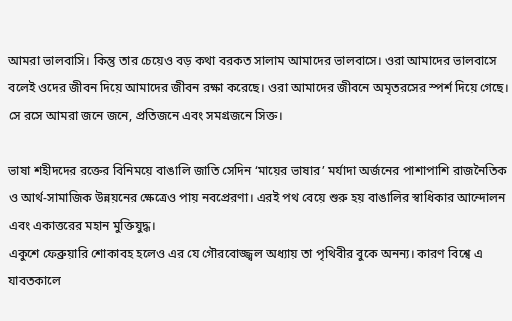আমরা ভালবাসি। কিন্তু তার চেয়েও বড় কথা বরকত সালাম আমাদের ভালবাসে। ওরা আমাদের ভালবাসে বলেই ওদের জীবন দিয়ে আমাদের জীবন রক্ষা করেছে। ওরা আমাদের জীবনে অমৃতরসের স্পর্শ দিয়ে গেছে। সে রসে আমরা জনে জনে, প্রতিজনে এবং সমগ্রজনে সিক্ত।

ভাষা শহীদদের রক্তের বিনিময়ে বাঙালি জাতি সেদিন ‘মায়ের ভাষার’ মর্যাদা অর্জনের পাশাপাশি রাজনৈতিক ও আর্থ-সামাজিক উন্নয়নের ক্ষেত্রেও পায় নবপ্রেরণা। এরই পথ বেয়ে শুরু হয় বাঙালির স্বাধিকার আন্দোলন এবং একাত্তরের মহান মুক্তিযুদ্ধ।
একুশে ফেব্রুয়ারি শোকাবহ হলেও এর যে গৌরবোজ্জ্বল অধ্যায় তা পৃথিবীর বুকে অনন্য। কারণ বিশ্বে এ যাবতকালে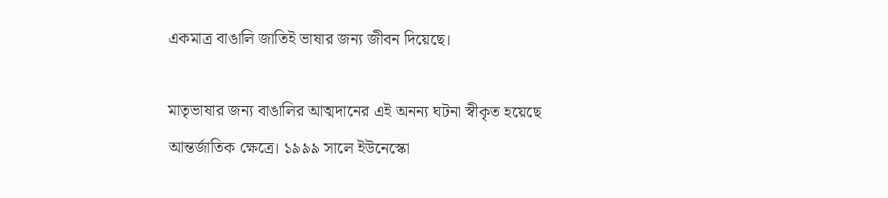একমাত্র বাঙালি জাতিই ভাষার জন্য জীবন দিয়েছে।

মাতৃভাষার জন্য বাঙালির আত্মদানের এই অনন্য ঘটনা স্বীকৃত হয়েছে আন্তর্জাতিক ক্ষেত্রে। ১৯৯৯ সালে ইউনেস্কো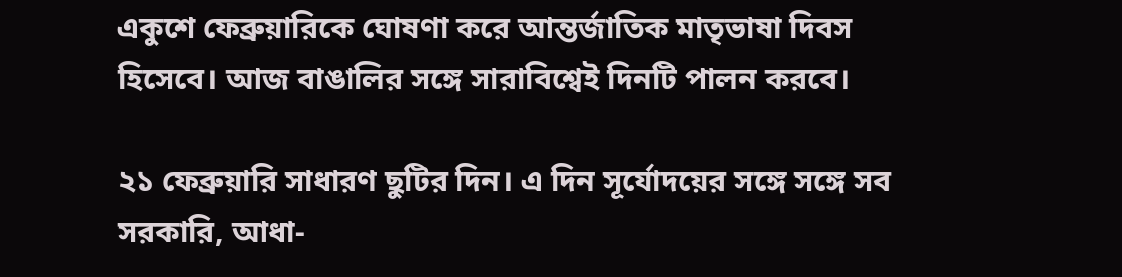একুশে ফেব্রুয়ারিকে ঘোষণা করে আন্তর্জাতিক মাতৃভাষা দিবস হিসেবে। আজ বাঙালির সঙ্গে সারাবিশ্বেই দিনটি পালন করবে।

২১ ফেব্রুয়ারি সাধারণ ছুটির দিন। এ দিন সূর্যোদয়ের সঙ্গে সঙ্গে সব সরকারি, আধা-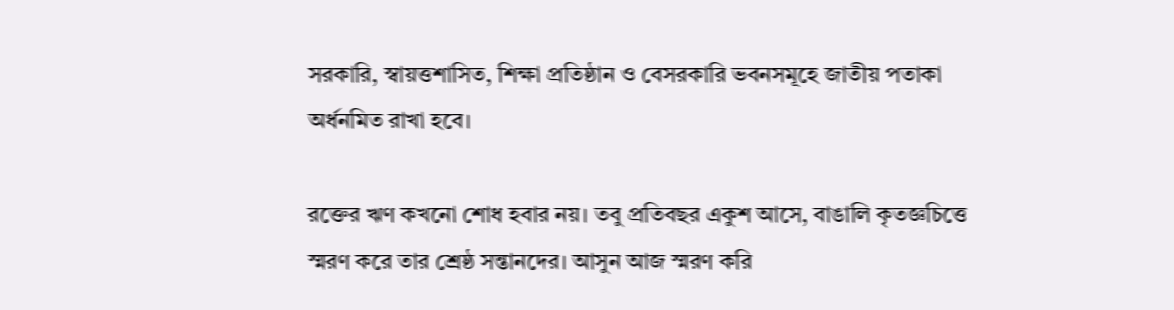সরকারি, স্বায়ত্তশাসিত, শিক্ষা প্রতিষ্ঠান ও বেসরকারি ভবনসমূহে জাতীয় পতাকা অর্ধনমিত রাখা হবে।

রক্তের ঋণ কখনো শোধ হবার নয়। তবু প্রতিবছর একুশ আসে, বাঙালি কৃতজ্ঞচিত্তে স্মরণ করে তার শ্রেষ্ঠ সন্তানদের। আসুন আজ স্মরণ করি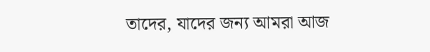তাদের, যাদের জন্য আমরা আজ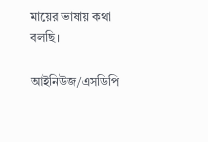মায়ের ভাষায় কথা বলছি।

আইনিউজ/এসডিপি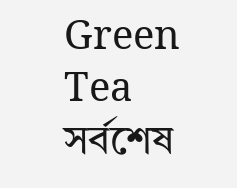Green Tea
সর্বশেষ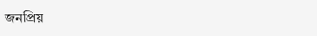জনপ্রিয়